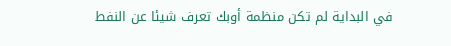في البداية لم تكن منظمة أوبك تعرف شيئا عن النفط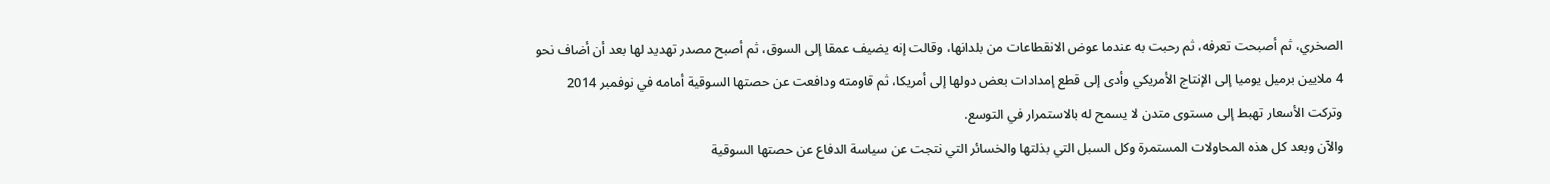الصخري، ثم أصبحت تعرفه، ثم رحبت به عندما عوض الانقطاعات من بلدانها، وقالت إنه يضيف عمقا إلى السوق، ثم أصبح مصدر تهديد لها بعد أن أضاف نحو 4 ملايين برميل يوميا إلى الإنتاج الأمريكي وأدى إلى قطع إمدادات بعض دولها إلى أمريكا، ثم قاومته ودافعت عن حصتها السوقية أمامه في نوفمبر 2014 وتركت الأسعار تهبط إلى مستوى متدن لا يسمح له بالاستمرار في التوسع.
والآن وبعد كل هذه المحاولات المستمرة وكل السبل التي بذلتها والخسائر التي نتجت عن سياسة الدفاع عن حصتها السوقية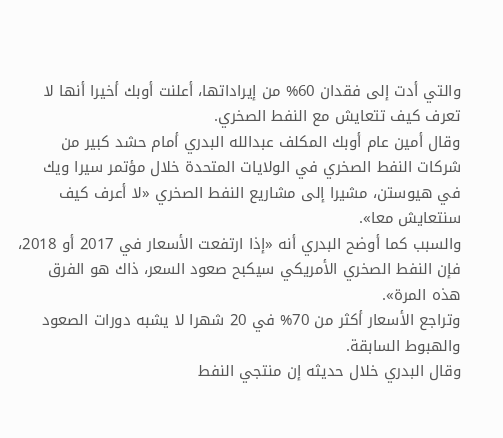والتي أدت إلى فقدان 60% من إيراداتها، أعلنت أوبك أخيرا أنها لا تعرف كيف تتعايش مع النفط الصخري.
وقال أمين عام أوبك المكلف عبدالله البدري أمام حشد كبير من شركات النفط الصخري في الولايات المتحدة خلال مؤتمر سيرا ويك في هيوستن، مشيرا إلى مشاريع النفط الصخري «لا أعرف كيف سنتعايش معا».
والسبب كما أوضح البدري أنه «إذا ارتفعت الأسعار في 2017 أو 2018، فإن النفط الصخري الأمريكي سيكبح صعود السعر، ذاك هو الفرق هذه المرة».
وتراجع الأسعار أكثر من 70% في 20 شهرا لا يشبه دورات الصعود والهبوط السابقة.
وقال البدري خلال حديثه إن منتجي النفط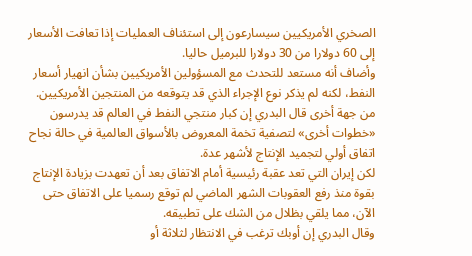الصخري الأمريكيين سيسارعون إلى استئناف العمليات إذا تعافت الأسعار إلى 60 دولارا من 30 دولارا للبرميل حاليا.
وأضاف أنه مستعد للتحدث مع المسؤولين الأمريكيين بشأن انهيار أسعار النفط، لكنه لم يذكر نوع الإجراء الذي قد يتوقعه من المنتجين الأمريكيين.
من جهة أخرى قال البدري إن كبار منتجي النفط في العالم قد يدرسون «خطوات أخرى» لتصفية تخمة المعروض بالأسواق العالمية في حالة نجاح اتفاق أولي لتجميد الإنتاج لأشهر عدة.
لكن إيران التي تعد عقبة رئيسية أمام الاتفاق بعد أن تعهدت بزيادة الإنتاج بقوة منذ رفع العقوبات الشهر الماضي لم توقع رسميا على الاتفاق حتى الآن، مما يلقي بظلال من الشك على تطبيقه.
وقال البدري إن أوبك ترغب في الانتظار لثلاثة أو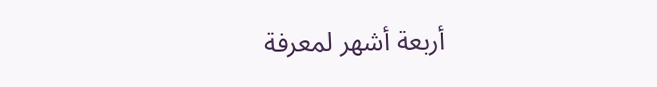أربعة أشهر لمعرفة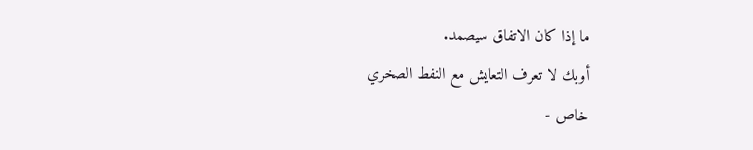ما إذا كان الاتفاق سيصمد.
أوبك لا تعرف التعايش مع النفط الصخري
خاص -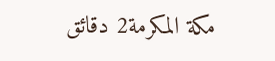مكة المكرمة2 دقائق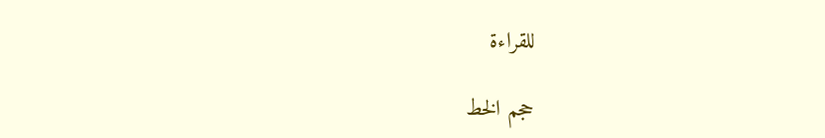للقراءة

حجم الخط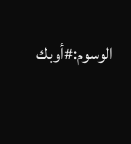الوسوم:#أوبك